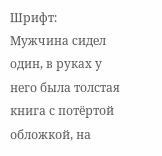Шрифт:
Мужчина сидел один, в руках у него была толстая книга с потёртой обложкой, на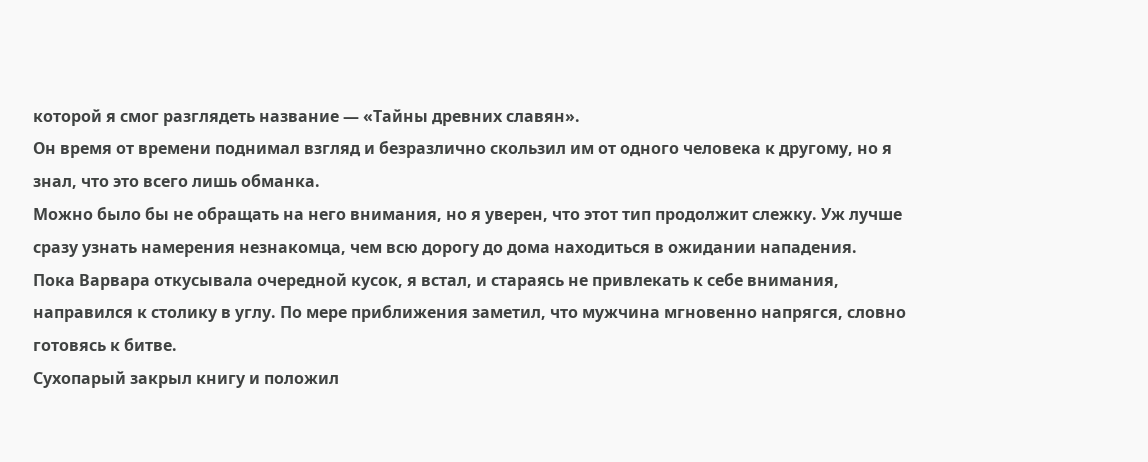которой я смог разглядеть название — «Тайны древних славян».
Он время от времени поднимал взгляд и безразлично скользил им от одного человека к другому, но я знал, что это всего лишь обманка.
Можно было бы не обращать на него внимания, но я уверен, что этот тип продолжит слежку. Уж лучше сразу узнать намерения незнакомца, чем всю дорогу до дома находиться в ожидании нападения.
Пока Варвара откусывала очередной кусок, я встал, и стараясь не привлекать к себе внимания, направился к столику в углу. По мере приближения заметил, что мужчина мгновенно напрягся, словно готовясь к битве.
Сухопарый закрыл книгу и положил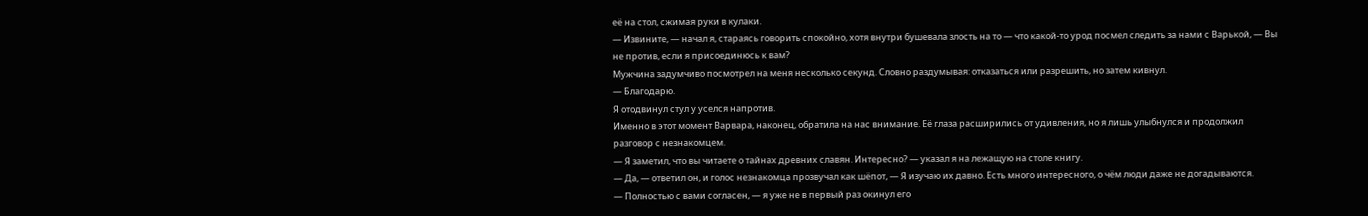её на стол, сжимая руки в кулаки.
— Извините, — начал я, стараясь говорить спокойно, хотя внутри бушевала злость на то — что какой-то урод посмел следить за нами с Варькой, — Вы не против, если я присоединюсь к вам?
Мужчина задумчиво посмотрел на меня несколько секунд. Словно раздумывая: отказаться или разрешить, но затем кивнул.
— Благодарю.
Я отодвинул стул у уселся напротив.
Именно в этот момент Варвара, наконец, обратила на нас внимание. Её глаза расширились от удивления, но я лишь улыбнулся и продолжил разговор с незнакомцем.
— Я заметил, что вы читаете о тайнах древних славян. Интересно? — указал я на лежащую на столе книгу.
— Да, — ответил он, и голос незнакомца прозвучал как шёпот, — Я изучаю их давно. Есть много интересного, о чём люди даже не догадываются.
— Полностью с вами согласен, — я уже не в первый раз окинул его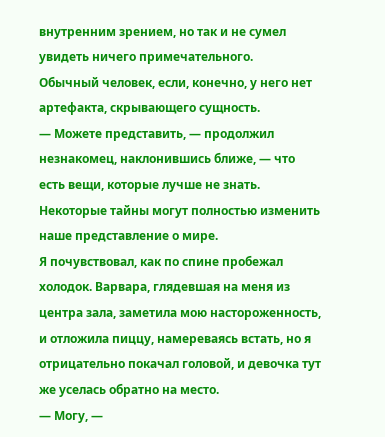внутренним зрением, но так и не сумел увидеть ничего примечательного.
Обычный человек, если, конечно, у него нет артефакта, скрывающего сущность.
— Можете представить, — продолжил незнакомец, наклонившись ближе, — что есть вещи, которые лучше не знать. Некоторые тайны могут полностью изменить наше представление о мире.
Я почувствовал, как по спине пробежал холодок. Варвара, глядевшая на меня из центра зала, заметила мою настороженность, и отложила пиццу, намереваясь встать, но я отрицательно покачал головой, и девочка тут же уселась обратно на место.
— Могу, —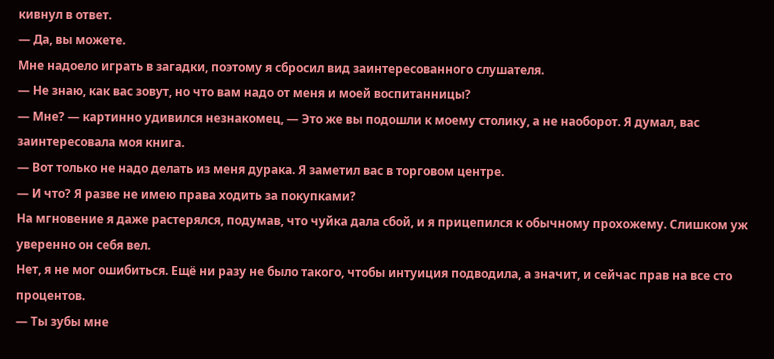кивнул в ответ.
— Да, вы можете.
Мне надоело играть в загадки, поэтому я сбросил вид заинтересованного слушателя.
— Не знаю, как вас зовут, но что вам надо от меня и моей воспитанницы?
— Мне? — картинно удивился незнакомец, — Это же вы подошли к моему столику, а не наоборот. Я думал, вас заинтересовала моя книга.
— Вот только не надо делать из меня дурака. Я заметил вас в торговом центре.
— И что? Я разве не имею права ходить за покупками?
На мгновение я даже растерялся, подумав, что чуйка дала сбой, и я прицепился к обычному прохожему. Слишком уж уверенно он себя вел.
Нет, я не мог ошибиться. Ещё ни разу не было такого, чтобы интуиция подводила, а значит, и сейчас прав на все сто процентов.
— Ты зубы мне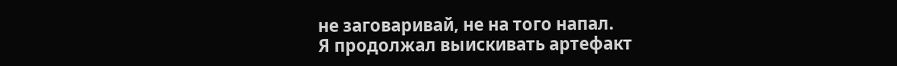не заговаривай, не на того напал.
Я продолжал выискивать артефакт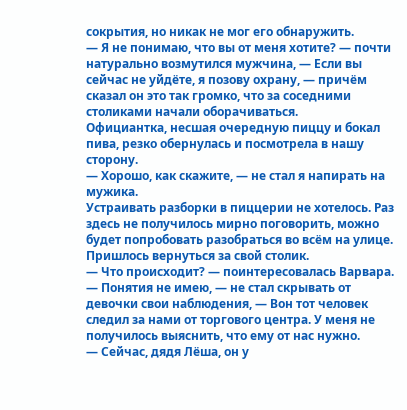сокрытия, но никак не мог его обнаружить.
— Я не понимаю, что вы от меня хотите? — почти натурально возмутился мужчина, — Если вы сейчас не уйдёте, я позову охрану, — причём сказал он это так громко, что за соседними столиками начали оборачиваться.
Официантка, несшая очередную пиццу и бокал пива, резко обернулась и посмотрела в нашу сторону.
— Хорошо, как скажите, — не стал я напирать на мужика.
Устраивать разборки в пиццерии не хотелось. Раз здесь не получилось мирно поговорить, можно будет попробовать разобраться во всём на улице.
Пришлось вернуться за свой столик.
— Что происходит? — поинтересовалась Варвара.
— Понятия не имею, — не стал скрывать от девочки свои наблюдения, — Вон тот человек следил за нами от торгового центра. У меня не получилось выяснить, что ему от нас нужно.
— Сейчас, дядя Лёша, он у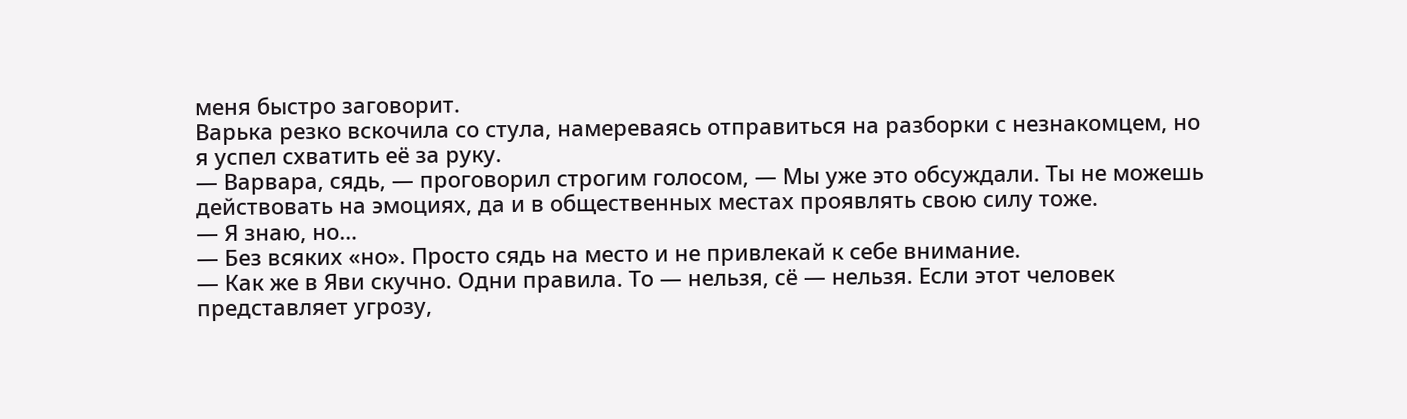меня быстро заговорит.
Варька резко вскочила со стула, намереваясь отправиться на разборки с незнакомцем, но я успел схватить её за руку.
— Варвара, сядь, — проговорил строгим голосом, — Мы уже это обсуждали. Ты не можешь действовать на эмоциях, да и в общественных местах проявлять свою силу тоже.
— Я знаю, но…
— Без всяких «но». Просто сядь на место и не привлекай к себе внимание.
— Как же в Яви скучно. Одни правила. То — нельзя, сё — нельзя. Если этот человек представляет угрозу,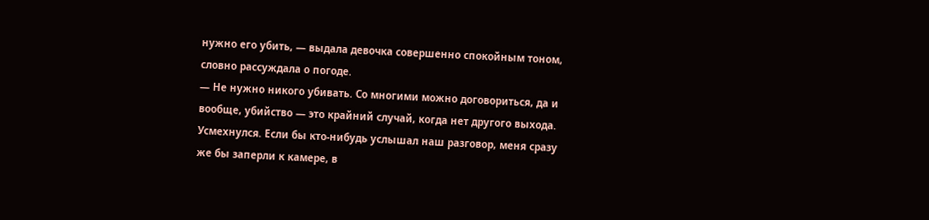нужно его убить, — выдала девочка совершенно спокойным тоном, словно рассуждала о погоде.
— Не нужно никого убивать. Со многими можно договориться, да и вообще, убийство — это крайний случай, когда нет другого выхода.
Усмехнулся. Если бы кто-нибудь услышал наш разговор, меня сразу же бы заперли к камере, в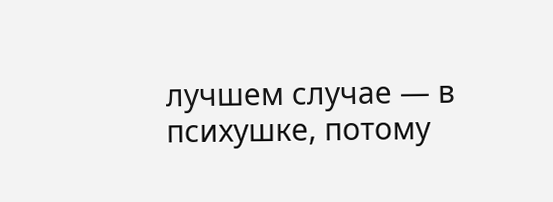лучшем случае — в психушке, потому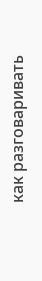как разговаривать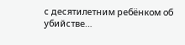с десятилетним ребёнком об убийстве…